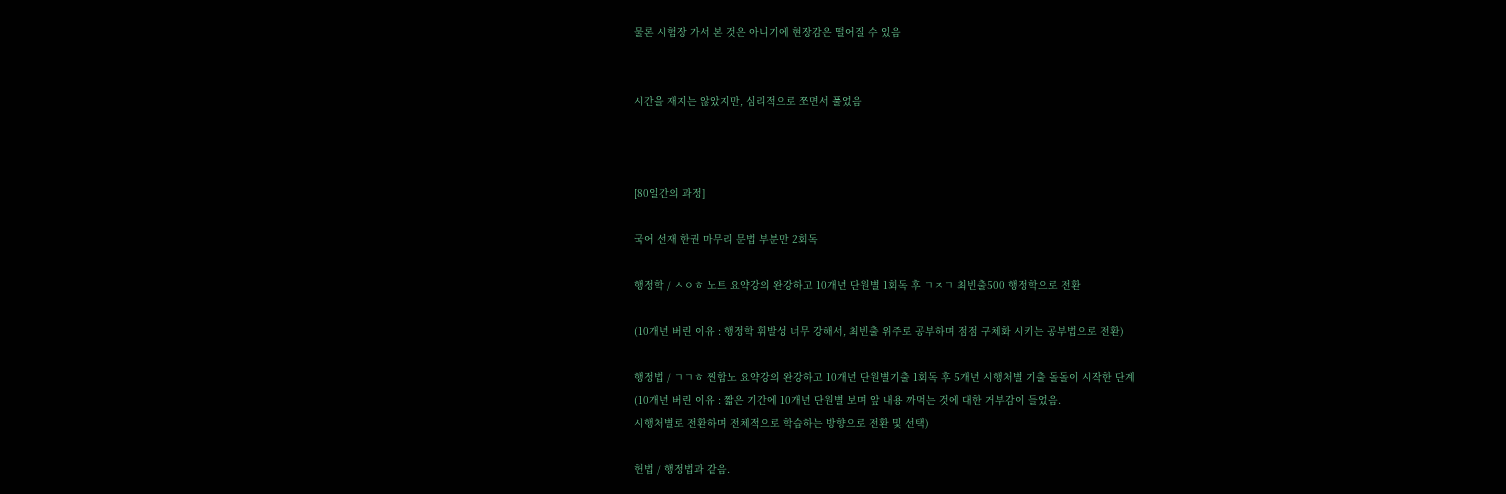물론 시험장 가서 본 것은 아니기에 현장감은 떨어질 수 있음


시간을 재지는 않았지만, 심리적으로 쪼면서 풀었음



[80일간의 과정]

국어 선재 한권 마무리 문법 부분만 2회독

행정학 / ㅅㅇㅎ 노트 요약강의 완강하고 10개년 단원별 1회독 후 ㄱㅈㄱ 최빈출500 행정학으로 전환

(10개년 버린 이유 : 행정학 휘발성 너무 강해서, 최빈출 위주로 공부하며 점점 구체화 시키는 공부법으로 전환)

행정법 / ㄱㄱㅎ 찐합노 요약강의 완강하고 10개년 단원별기출 1회독 후 5개년 시행처별 기출 돌돌이 시작한 단계
(10개년 버린 이유 : 짧은 기간에 10개년 단원별 보며 앞 내용 까먹는 것에 대한 거부감이 들었음.
시행처별로 전환하며 전체적으로 학습하는 방향으로 전환 및 선택)

헌법 / 행정법과 같음.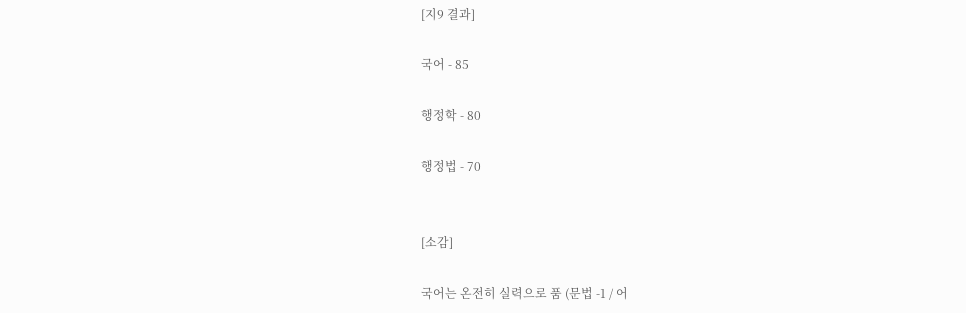[지9 결과]

국어 - 85

행정학 - 80

행정법 - 70


[소감]

국어는 온전히 실력으로 품 (문법 -1 / 어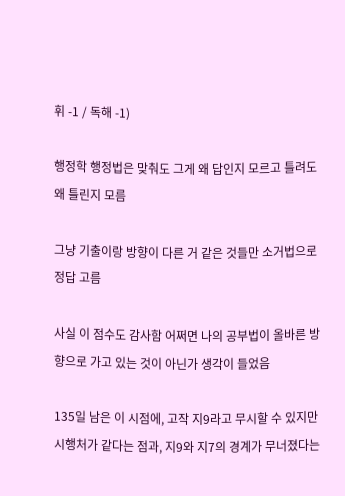휘 -1 / 독해 -1)

행정학 행정법은 맞춰도 그게 왜 답인지 모르고 틀려도 왜 틀린지 모름

그냥 기출이랑 방향이 다른 거 같은 것들만 소거법으로 정답 고름

사실 이 점수도 감사함 어쩌면 나의 공부법이 올바른 방향으로 가고 있는 것이 아닌가 생각이 들었음

135일 남은 이 시점에, 고작 지9라고 무시할 수 있지만 시행처가 같다는 점과, 지9와 지7의 경계가 무너졌다는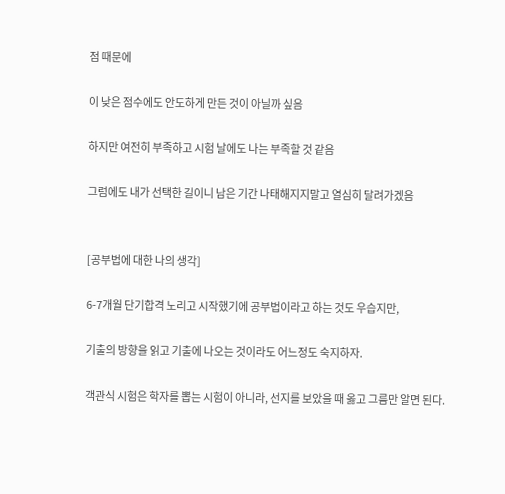점 때문에

이 낮은 점수에도 안도하게 만든 것이 아닐까 싶음

하지만 여전히 부족하고 시험 날에도 나는 부족할 것 같음

그럼에도 내가 선택한 길이니 남은 기간 나태해지지말고 열심히 달려가겠음


[공부법에 대한 나의 생각]

6-7개월 단기합격 노리고 시작했기에 공부법이라고 하는 것도 우습지만,

기출의 방향을 읽고 기출에 나오는 것이라도 어느정도 숙지하자.

객관식 시험은 학자를 뽑는 시험이 아니라, 선지를 보았을 때 옳고 그름만 알면 된다.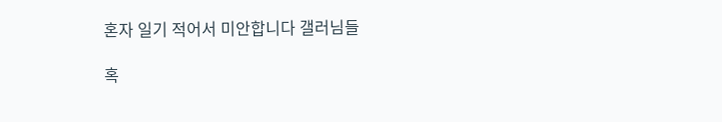혼자 일기 적어서 미안합니다 갤러님들

혹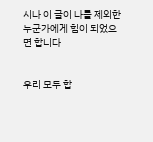시나 이 글이 나를 제외한 누군가에게 힘이 되었으면 합니다


우리 모두 합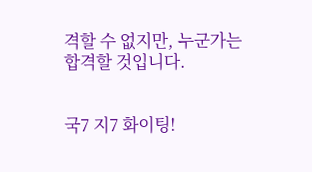격할 수 없지만, 누군가는 합격할 것입니다.


국7 지7 화이팅!